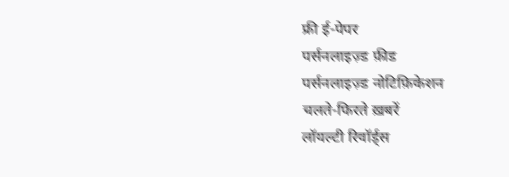फ्री ई-पेपर
पर्सनलाइज़्ड फ़ीड
पर्सनलाइज़्ड नोटिफ़िकेशन
चलते-फिरते ख़बरें
लॉयल्टी रिवॉर्ड्स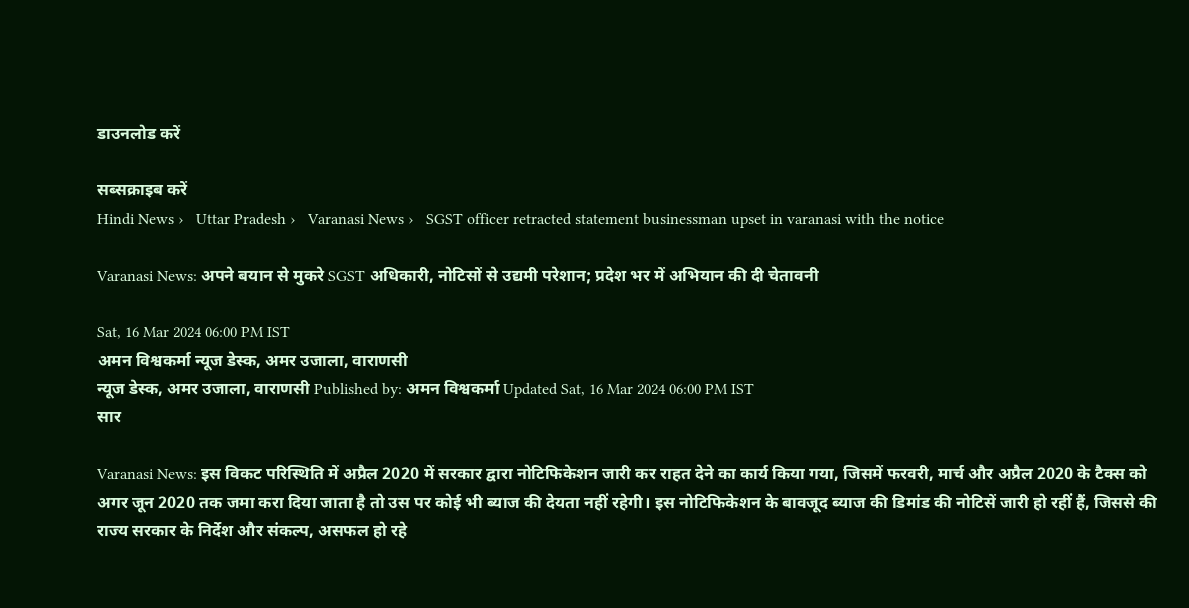डाउनलोड करें

सब्सक्राइब करें
Hindi News ›   Uttar Pradesh ›   Varanasi News ›   SGST officer retracted statement businessman upset in varanasi with the notice

Varanasi News: अपने बयान से मुकरे SGST अधिकारी, नोटिसों से उद्यमी परेशान; प्रदेश भर में अभियान की दी चेतावनी

Sat, 16 Mar 2024 06:00 PM IST
अमन विश्वकर्मा न्यूज डेस्क, अमर उजाला, वाराणसी
न्यूज डेस्क, अमर उजाला, वाराणसी Published by: अमन विश्वकर्मा Updated Sat, 16 Mar 2024 06:00 PM IST
सार

Varanasi News: इस विकट परिस्थिति में अप्रैल 2020 में सरकार द्वारा नोटिफिकेशन जारी कर राहत देने का कार्य किया गया, जिसमें फरवरी, मार्च और अप्रैल 2020 के टैक्स को अगर जून 2020 तक जमा करा दिया जाता है तो उस पर कोई भी ब्याज की देयता नहीं रहेगी। इस नोटिफिकेशन के बावजूद ब्याज की डिमांड की नोटिसें जारी हो रहीं हैं, जिससे की राज्य सरकार के निर्देश और संकल्प, असफल हो रहे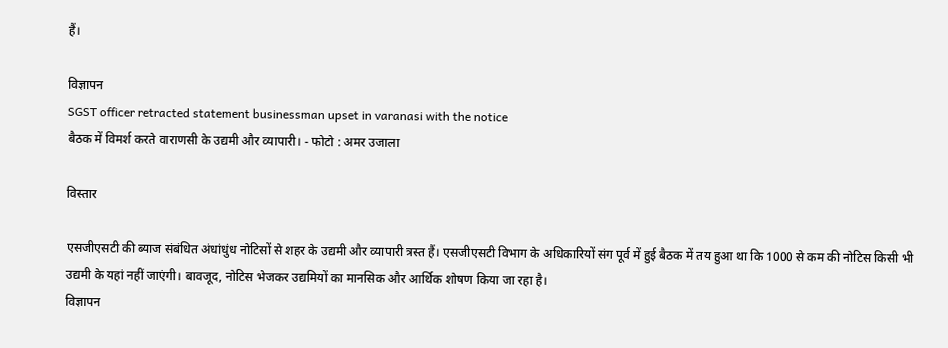हैं।

विज्ञापन
SGST officer retracted statement businessman upset in varanasi with the notice
बैठक में विमर्श करते वाराणसी के उद्यमी और व्यापारी। - फोटो : अमर उजाला

विस्तार

एसजीएसटी की ब्याज संबंधित अंधांधुंध नोटिसों से शहर के उद्यमी और व्यापारी त्रस्त हैं। एसजीएसटी विभाग के अधिकारियों संग पूर्व में हुई बैठक में तय हुआ था कि 1000 से कम की नोटिस किसी भी उद्यमी के यहां नहीं जाएंगी। बावजूद, नोटिस भेजकर उद्यमियों का मानसिक और आर्थिक शोषण किया जा रहा है।
विज्ञापन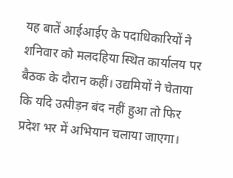यह बातें आईआईए के पदाधिकारियों ने शनिवार को मलदहिया स्थित कार्यालय पर बैठक के दौरान कहीं। उद्यमियों ने चेताया कि यदि उत्पीड़न बंद नहीं हुआ तो फिर प्रदेश भर में अभियान चलाया जाएगा।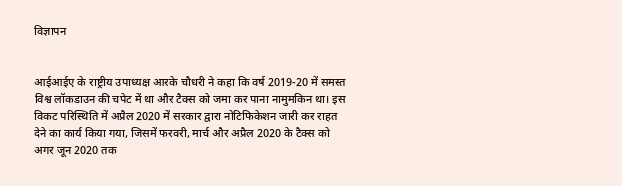विज्ञापन


आईआईए के राष्ट्रीय उपाध्यक्ष आरके चौधरी ने कहा कि वर्ष 2019-20 में समस्त विश्व लॉकडाउन की चपेट में था और टैक्स को जमा कर पाना नामुमकिन था। इस विकट परिस्थिति में अप्रैल 2020 में सरकार द्वारा नोटिफिकेशन जारी कर राहत देने का कार्य किया गया, जिसमें फरवरी, मार्च और अप्रैल 2020 के टैक्स को अगर जून 2020 तक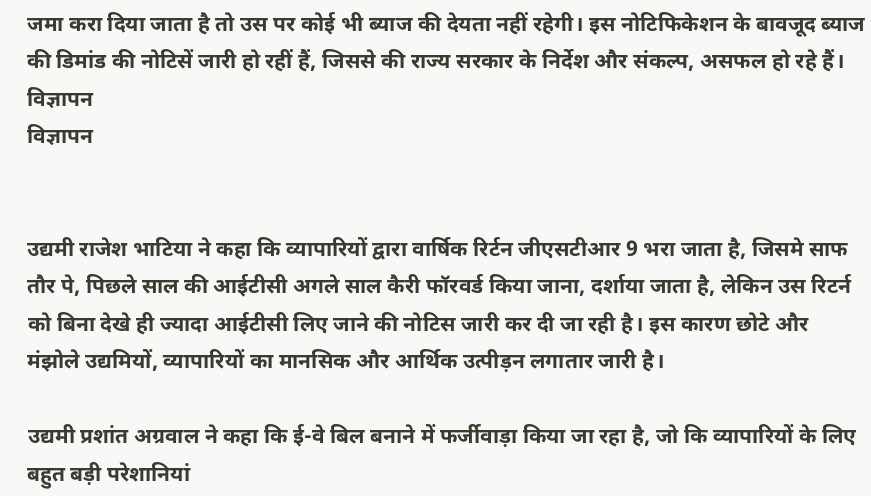जमा करा दिया जाता है तो उस पर कोई भी ब्याज की देयता नहीं रहेगी। इस नोटिफिकेशन के बावजूद ब्याज की डिमांड की नोटिसें जारी हो रहीं हैं, जिससे की राज्य सरकार के निर्देश और संकल्प, असफल हो रहे हैं।
विज्ञापन
विज्ञापन


उद्यमी राजेश भाटिया ने कहा कि व्यापारियों द्वारा वार्षिक रिर्टन जीएसटीआर 9 भरा जाता है, जिसमे साफ तौर पे, पिछले साल की आईटीसी अगले साल कैरी फॉरवर्ड किया जाना, दर्शाया जाता है, लेकिन उस रिटर्न को बिना देखे ही ज्यादा आईटीसी लिए जाने की नोटिस जारी कर दी जा रही है। इस कारण छोटे और मंझोले उद्यमियों, व्यापारियों का मानसिक और आर्थिक उत्पीड़न लगातार जारी है।

उद्यमी प्रशांत अग्रवाल ने कहा कि ई-वे बिल बनाने में फर्जीवाड़ा किया जा रहा है, जो कि व्यापारियों के लिए बहुत बड़ी परेशानियां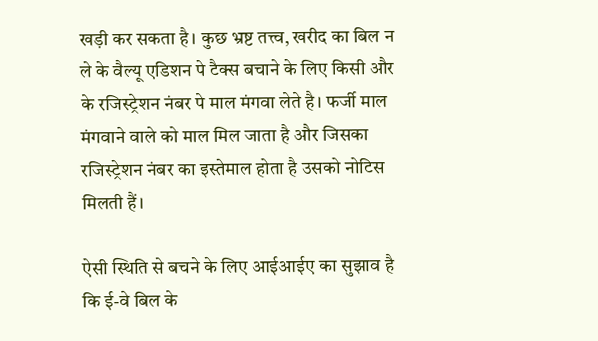खड़ी कर सकता है। कुछ भ्रष्ट तत्त्व, खरीद का बिल न ले के वैल्यू एडिशन पे टैक्स बचाने के लिए किसी और के रजिस्ट्रेशन नंबर पे माल मंगवा लेते है। फर्जी माल मंगवाने वाले को माल मिल जाता है और जिसका रजिस्ट्रेशन नंबर का इस्तेमाल होता है उसको नोटिस मिलती हैं।

ऐसी स्थिति से बचने के लिए आईआईए का सुझाव है कि ई-वे बिल के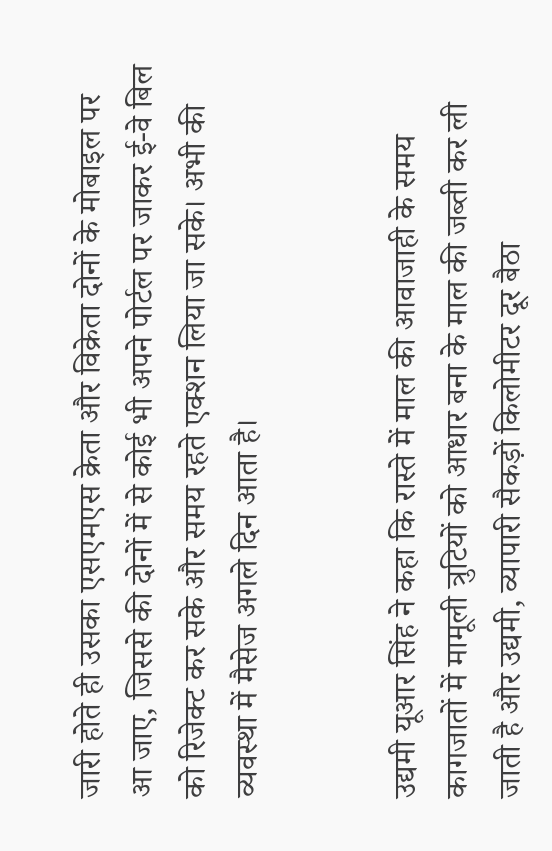जारी होते ही उसका एसएमएस क्रेता और विक्रेता दोनों के मोबाइल पर आ जाए, जिससे की दोनों में से कोई भी अपने पोर्टल पर जाकर ई-वे बिल को रिजेक्ट कर सके और समय रहते एक्शन लिया जा सके। अभी की व्यवस्था में मैसेज अगले दिन आता है।


उद्यमी यूआर सिंह ने कहा कि रास्ते में माल की आवाजाही के समय कागजातों में मामूली त्रुटियों को आधार बना के माल की जब्ती कर ली जाती है और उद्यमी, व्यापारी सैकड़ों किलोमीटर दूर बैठा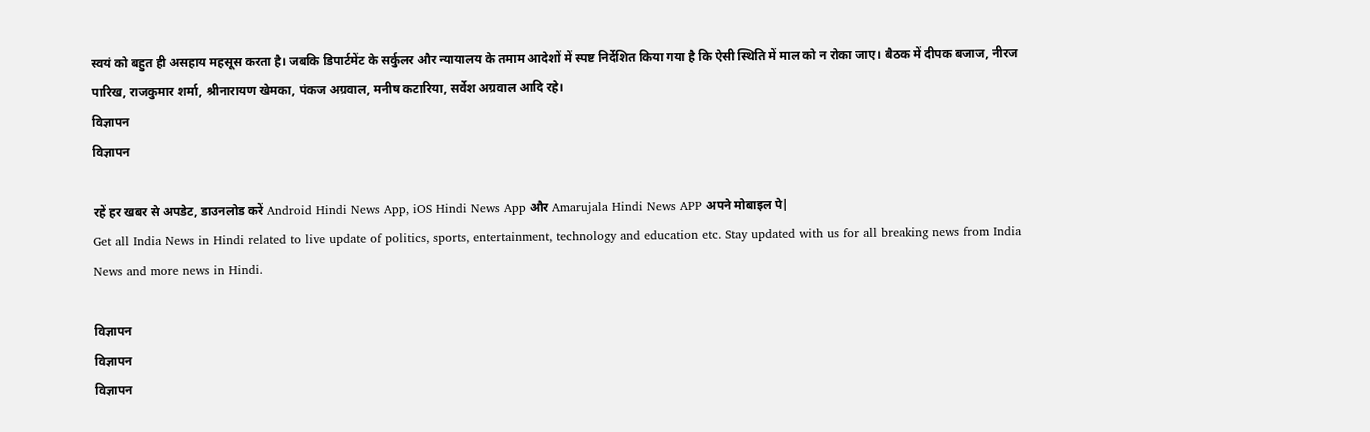स्वयं को बहुत ही असहाय महसूस करता है। जबकि डिपार्टमेंट के सर्कुलर और न्यायालय के तमाम आदेशों में स्पष्ट निर्देशित किया गया है कि ऐसी स्थिति में माल को न रोका जाए। बैठक में दीपक बजाज, नीरज पारिख, राजकुमार शर्मा, श्रीनारायण खेमका, पंकज अग्रवाल, मनीष कटारिया, सर्वेश अग्रवाल आदि रहे।
विज्ञापन
विज्ञापन

रहें हर खबर से अपडेट, डाउनलोड करें Android Hindi News App, iOS Hindi News App और Amarujala Hindi News APP अपने मोबाइल पे|
Get all India News in Hindi related to live update of politics, sports, entertainment, technology and education etc. Stay updated with us for all breaking news from India News and more news in Hindi.

विज्ञापन
विज्ञापन
विज्ञापन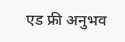एड फ्री अनुभव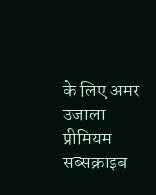के लिए अमर उजाला प्रीमियम सब्सक्राइब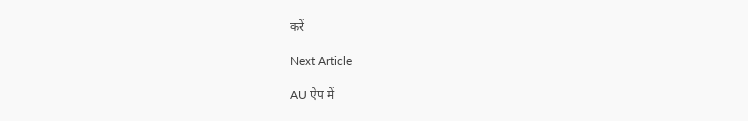करें

Next Article

AU ऐप में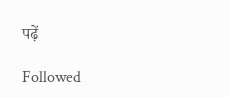पढ़ें

Followed